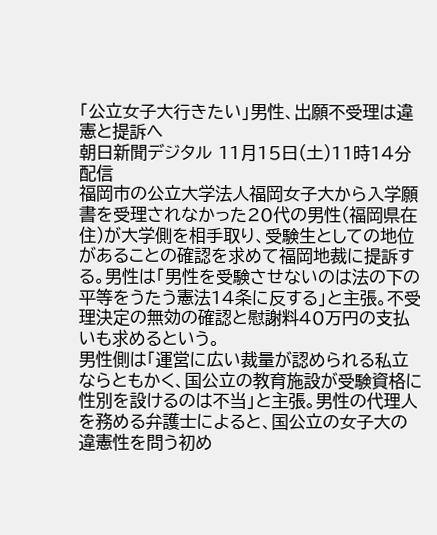「公立女子大行きたい」男性、出願不受理は違憲と提訴へ
朝日新聞デジタル 11月15日(土)11時14分配信
福岡市の公立大学法人福岡女子大から入学願書を受理されなかった20代の男性(福岡県在住)が大学側を相手取り、受験生としての地位があることの確認を求めて福岡地裁に提訴する。男性は「男性を受験させないのは法の下の平等をうたう憲法14条に反する」と主張。不受理決定の無効の確認と慰謝料40万円の支払いも求めるという。
男性側は「運営に広い裁量が認められる私立ならともかく、国公立の教育施設が受験資格に性別を設けるのは不当」と主張。男性の代理人を務める弁護士によると、国公立の女子大の違憲性を問う初め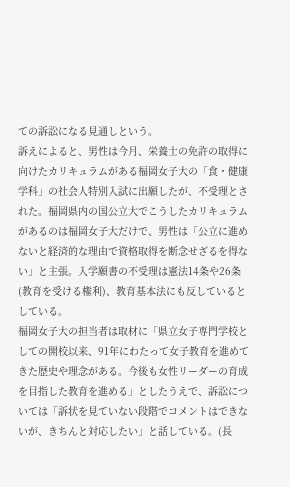ての訴訟になる見通しという。
訴えによると、男性は今月、栄養士の免許の取得に向けたカリキュラムがある福岡女子大の「食・健康学科」の社会人特別入試に出願したが、不受理とされた。福岡県内の国公立大でこうしたカリキュラムがあるのは福岡女子大だけで、男性は「公立に進めないと経済的な理由で資格取得を断念せざるを得ない」と主張。入学願書の不受理は憲法14条や26条(教育を受ける権利)、教育基本法にも反しているとしている。
福岡女子大の担当者は取材に「県立女子専門学校としての開校以来、91年にわたって女子教育を進めてきた歴史や理念がある。今後も女性リーダーの育成を目指した教育を進める」としたうえで、訴訟については「訴状を見ていない段階でコメントはできないが、きちんと対応したい」と話している。(長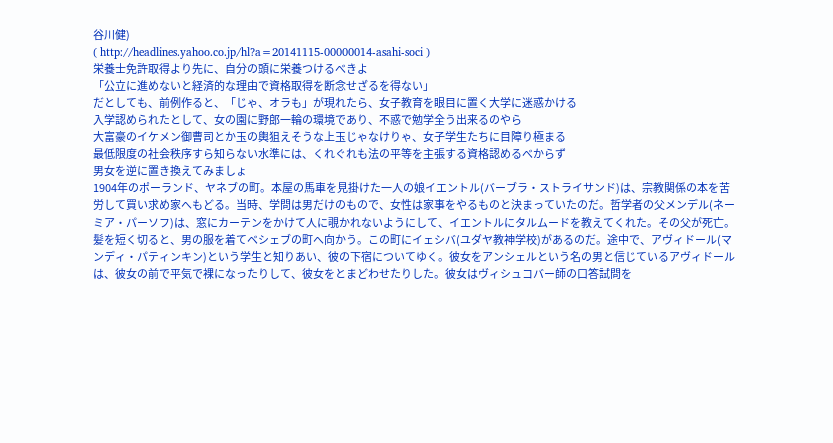谷川健)
( http://headlines.yahoo.co.jp/hl?a=20141115-00000014-asahi-soci )
栄養士免許取得より先に、自分の頭に栄養つけるべきよ
「公立に進めないと経済的な理由で資格取得を断念せざるを得ない」
だとしても、前例作ると、「じゃ、オラも」が現れたら、女子教育を眼目に置く大学に迷惑かける
入学認められたとして、女の園に野郎一輪の環境であり、不惑で勉学全う出来るのやら
大富豪のイケメン御曹司とか玉の輿狙えそうな上玉じゃなけりゃ、女子学生たちに目障り極まる
最低限度の社会秩序すら知らない水準には、くれぐれも法の平等を主張する資格認めるべからず
男女を逆に置き換えてみましょ
1904年のポーランド、ヤネブの町。本屋の馬車を見掛けた一人の娘イエントル(バーブラ・ストライサンド)は、宗教関係の本を苦労して買い求め家へもどる。当時、学問は男だけのもので、女性は家事をやるものと決まっていたのだ。哲学者の父メンデル(ネーミア・パーソフ)は、窓にカーテンをかけて人に覗かれないようにして、イエントルにタルムードを教えてくれた。その父が死亡。髪を短く切ると、男の服を着てベシェブの町へ向かう。この町にイェシバ(ユダヤ教神学校)があるのだ。途中で、アヴィドール(マンディ・パティンキン)という学生と知りあい、彼の下宿についてゆく。彼女をアンシェルという名の男と信じているアヴィドールは、彼女の前で平気で裸になったりして、彼女をとまどわせたりした。彼女はヴィシュコバー師の口答試問を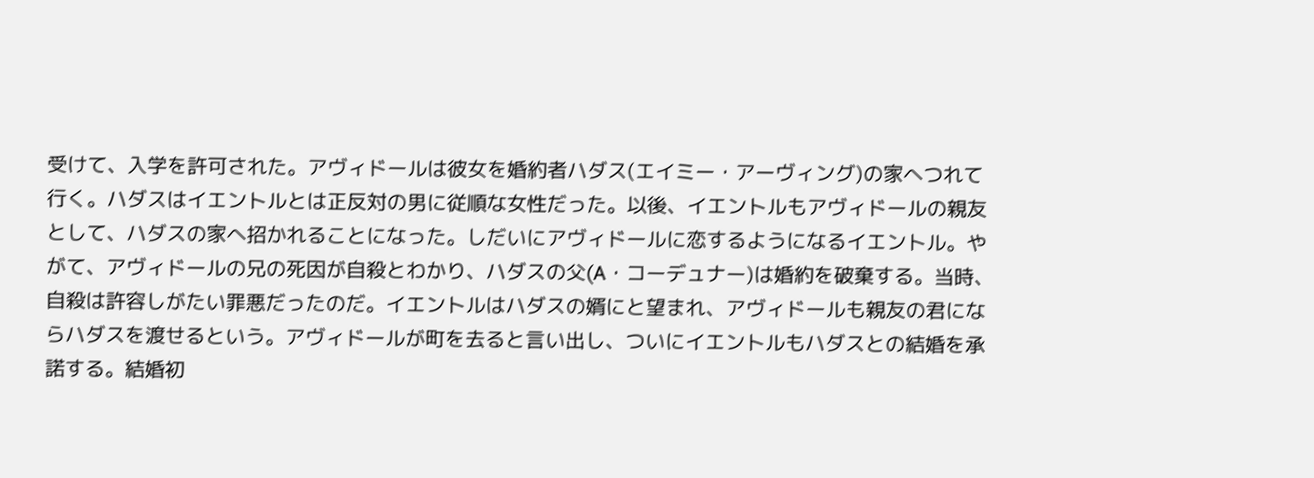受けて、入学を許可された。アヴィドールは彼女を婚約者ハダス(エイミー・アーヴィング)の家へつれて行く。ハダスはイエントルとは正反対の男に従順な女性だった。以後、イエントルもアヴィドールの親友として、ハダスの家へ招かれることになった。しだいにアヴィドールに恋するようになるイエントル。やがて、アヴィドールの兄の死因が自殺とわかり、ハダスの父(A・コーデュナー)は婚約を破棄する。当時、自殺は許容しがたい罪悪だったのだ。イエントルはハダスの婿にと望まれ、アヴィドールも親友の君にならハダスを渡せるという。アヴィドールが町を去ると言い出し、ついにイエントルもハダスとの結婚を承諾する。結婚初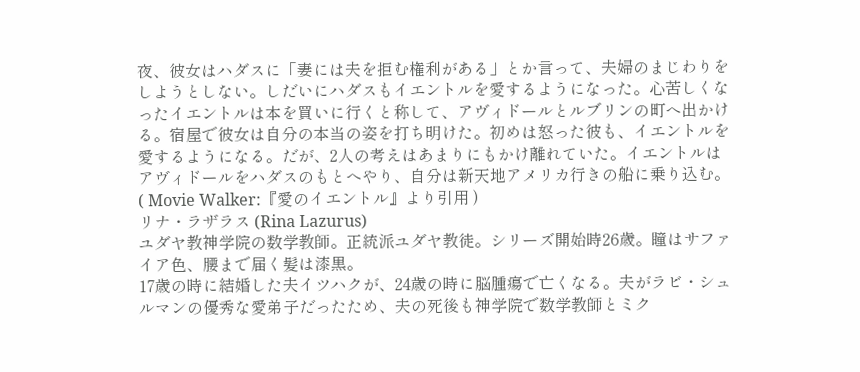夜、彼女はハダスに「妻には夫を拒む権利がある」とか言って、夫婦のまじわりをしようとしない。しだいにハダスもイエントルを愛するようになった。心苦しくなったイエントルは本を買いに行くと称して、アヴィドールとルブリンの町へ出かける。宿屋で彼女は自分の本当の姿を打ち明けた。初めは怒った彼も、イエントルを愛するようになる。だが、2人の考えはあまりにもかけ離れていた。イエントルはアヴィドールをハダスのもとへやり、自分は新天地アメリカ行きの船に乗り込む。
( Movie Walker:『愛のイエントル』より引用 )
リナ・ラザラス (Rina Lazurus)
ユダヤ教神学院の数学教師。正統派ユダヤ教徒。シリーズ開始時26歳。瞳はサファイア色、腰まで届く髪は漆黒。
17歳の時に結婚した夫イツハクが、24歳の時に脳腫瘍で亡くなる。夫がラビ・シュルマンの優秀な愛弟子だったため、夫の死後も神学院で数学教師とミク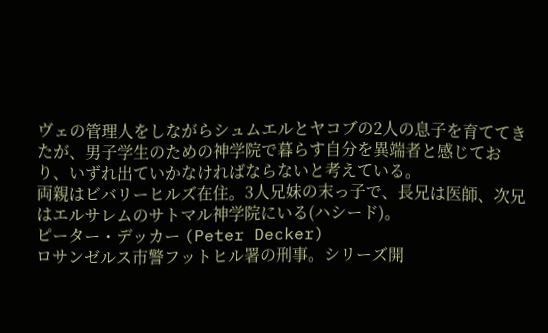ヴェの管理人をしながらシュムエルとヤコブの2人の息子を育ててきたが、男子学生のための神学院で暮らす自分を異端者と感じており、いずれ出ていかなければならないと考えている。
両親はビバリーヒルズ在住。3人兄妹の末っ子で、長兄は医師、次兄はエルサレムのサトマル神学院にいる(ハシード)。
ピーター・デッカー (Peter Decker)
ロサンゼルス市警フットヒル署の刑事。シリーズ開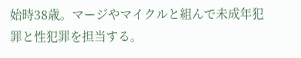始時38歳。マージやマイクルと組んで未成年犯罪と性犯罪を担当する。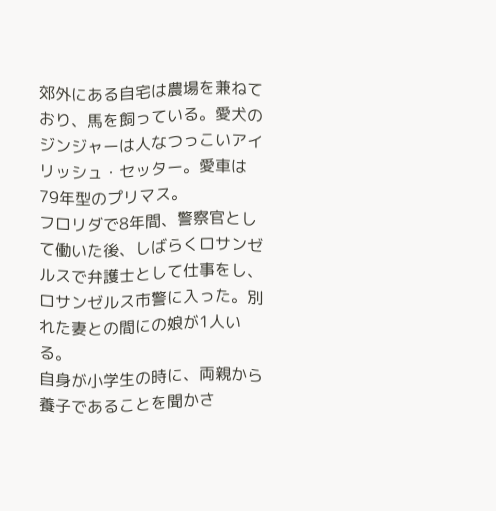郊外にある自宅は農場を兼ねており、馬を飼っている。愛犬のジンジャーは人なつっこいアイリッシュ・セッター。愛車は79年型のプリマス。
フロリダで8年間、警察官として働いた後、しばらくロサンゼルスで弁護士として仕事をし、ロサンゼルス市警に入った。別れた妻との間にの娘が1人いる。
自身が小学生の時に、両親から養子であることを聞かさ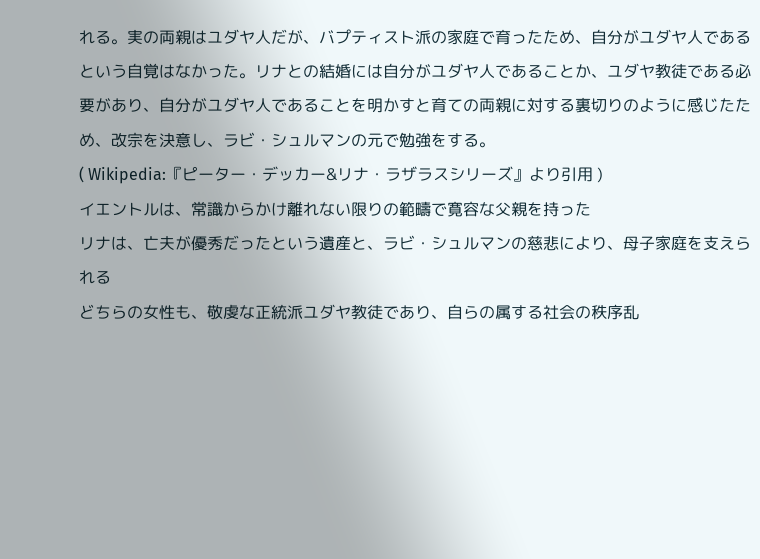れる。実の両親はユダヤ人だが、バプティスト派の家庭で育ったため、自分がユダヤ人であるという自覚はなかった。リナとの結婚には自分がユダヤ人であることか、ユダヤ教徒である必要があり、自分がユダヤ人であることを明かすと育ての両親に対する裏切りのように感じたため、改宗を決意し、ラビ・シュルマンの元で勉強をする。
( Wikipedia:『ピーター・デッカー&リナ・ラザラスシリーズ』より引用 )
イエントルは、常識からかけ離れない限りの範疇で寛容な父親を持った
リナは、亡夫が優秀だったという遺産と、ラビ・シュルマンの慈悲により、母子家庭を支えられる
どちらの女性も、敬虔な正統派ユダヤ教徒であり、自らの属する社会の秩序乱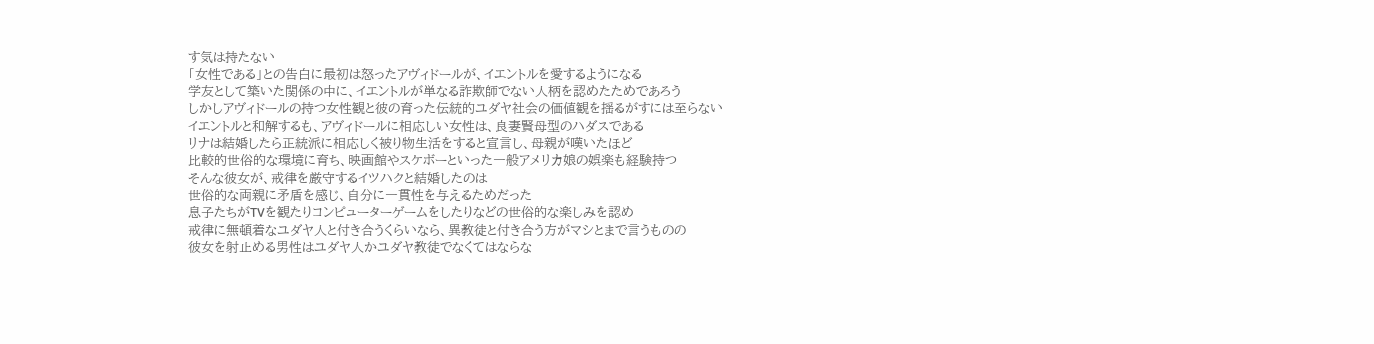す気は持たない
「女性である」との告白に最初は怒ったアヴィドールが、イエントルを愛するようになる
学友として築いた関係の中に、イエントルが単なる詐欺師でない人柄を認めたためであろう
しかしアヴィドールの持つ女性観と彼の育った伝統的ユダヤ社会の価値観を揺るがすには至らない
イエントルと和解するも、アヴィドールに相応しい女性は、良妻賢母型のハダスである
リナは結婚したら正統派に相応しく被り物生活をすると宣言し、母親が嘆いたほど
比較的世俗的な環境に育ち、映画館やスケボーといった一般アメリカ娘の娯楽も経験持つ
そんな彼女が、戒律を厳守するイツハクと結婚したのは
世俗的な両親に矛盾を感じ、自分に一貫性を与えるためだった
息子たちがTVを観たりコンピューターゲームをしたりなどの世俗的な楽しみを認め
戒律に無頓着なユダヤ人と付き合うくらいなら、異教徒と付き合う方がマシとまで言うものの
彼女を射止める男性はユダヤ人かユダヤ教徒でなくてはならな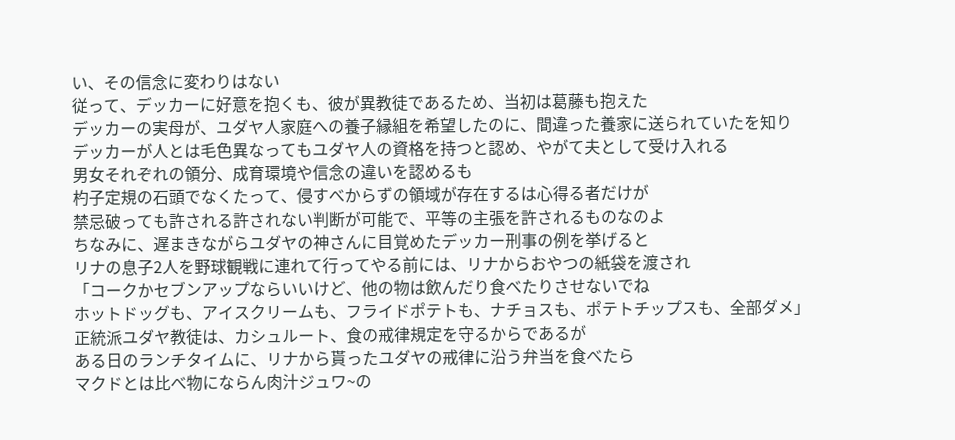い、その信念に変わりはない
従って、デッカーに好意を抱くも、彼が異教徒であるため、当初は葛藤も抱えた
デッカーの実母が、ユダヤ人家庭への養子縁組を希望したのに、間違った養家に送られていたを知り
デッカーが人とは毛色異なってもユダヤ人の資格を持つと認め、やがて夫として受け入れる
男女それぞれの領分、成育環境や信念の違いを認めるも
杓子定規の石頭でなくたって、侵すべからずの領域が存在するは心得る者だけが
禁忌破っても許される許されない判断が可能で、平等の主張を許されるものなのよ
ちなみに、遅まきながらユダヤの神さんに目覚めたデッカー刑事の例を挙げると
リナの息子2人を野球観戦に連れて行ってやる前には、リナからおやつの紙袋を渡され
「コークかセブンアップならいいけど、他の物は飲んだり食べたりさせないでね
ホットドッグも、アイスクリームも、フライドポテトも、ナチョスも、ポテトチップスも、全部ダメ」
正統派ユダヤ教徒は、カシュルート、食の戒律規定を守るからであるが
ある日のランチタイムに、リナから貰ったユダヤの戒律に沿う弁当を食べたら
マクドとは比べ物にならん肉汁ジュワ~の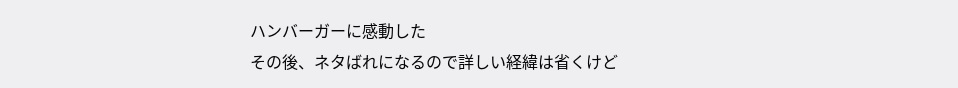ハンバーガーに感動した
その後、ネタばれになるので詳しい経緯は省くけど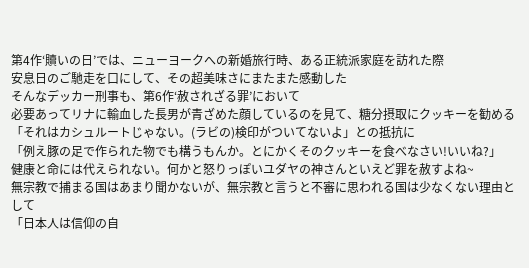第4作‘贖いの日’では、ニューヨークへの新婚旅行時、ある正統派家庭を訪れた際
安息日のご馳走を口にして、その超美味さにまたまた感動した
そんなデッカー刑事も、第6作‘赦されざる罪’において
必要あってリナに輸血した長男が青ざめた顔しているのを見て、糖分摂取にクッキーを勧める
「それはカシュルートじゃない。(ラビの)検印がついてないよ」との抵抗に
「例え豚の足で作られた物でも構うもんか。とにかくそのクッキーを食べなさい!いいね?」
健康と命には代えられない。何かと怒りっぽいユダヤの神さんといえど罪を赦すよね~
無宗教で捕まる国はあまり聞かないが、無宗教と言うと不審に思われる国は少なくない理由として
「日本人は信仰の自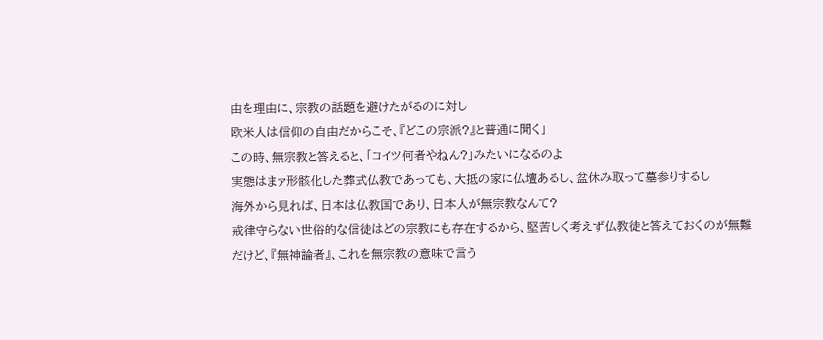由を理由に、宗教の話題を避けたがるのに対し
欧米人は信仰の自由だからこそ、『どこの宗派?』と普通に聞く」
この時、無宗教と答えると、「コイツ何者やねん?」みたいになるのよ
実態はまァ形骸化した葬式仏教であっても、大抵の家に仏壇あるし、盆休み取って墓参りするし
海外から見れば、日本は仏教国であり、日本人が無宗教なんて?
戒律守らない世俗的な信徒はどの宗教にも存在するから、堅苦しく考えず仏教徒と答えておくのが無難
だけど、『無神論者』、これを無宗教の意味で言う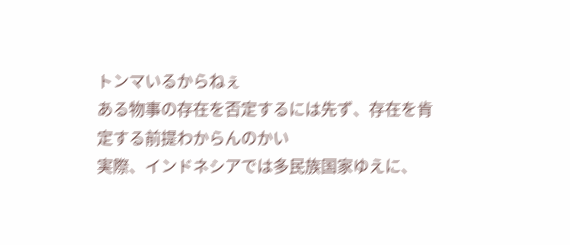トンマいるからねぇ
ある物事の存在を否定するには先ず、存在を肯定する前提わからんのかい
実際、インドネシアでは多民族国家ゆえに、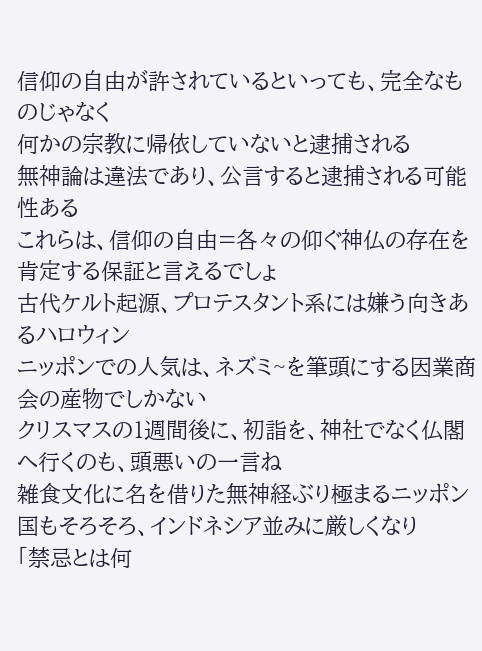信仰の自由が許されているといっても、完全なものじゃなく
何かの宗教に帰依していないと逮捕される
無神論は違法であり、公言すると逮捕される可能性ある
これらは、信仰の自由=各々の仰ぐ神仏の存在を肯定する保証と言えるでしょ
古代ケルト起源、プロテスタント系には嫌う向きあるハロウィン
ニッポンでの人気は、ネズミ~を筆頭にする因業商会の産物でしかない
クリスマスの1週間後に、初詣を、神社でなく仏閣へ行くのも、頭悪いの一言ね
雑食文化に名を借りた無神経ぶり極まるニッポン国もそろそろ、インドネシア並みに厳しくなり
「禁忌とは何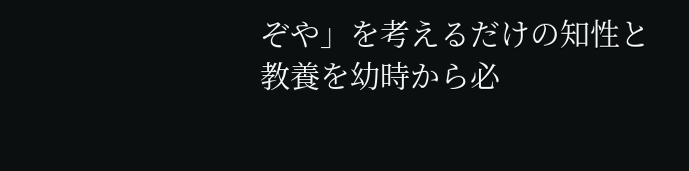ぞや」を考えるだけの知性と教養を幼時から必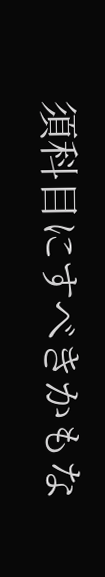須科目にすべきかもな